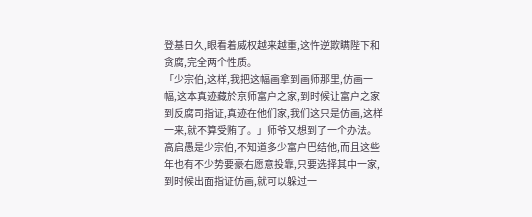登基日久,眼看着威权越来越重,这忤逆欺瞒陛下和贪腐,完全两个性质。
「少宗伯,这样,我把这幅画拿到画师那里,仿画一幅,这本真迹藏於京师富户之家,到时候让富户之家到反腐司指证,真迹在他们家,我们这只是仿画,这样一来,就不算受贿了。」师爷又想到了一个办法。
高启愚是少宗伯,不知道多少富户巴结他,而且这些年也有不少势要豪右愿意投靠,只要选择其中一家,到时候出面指证仿画,就可以躲过一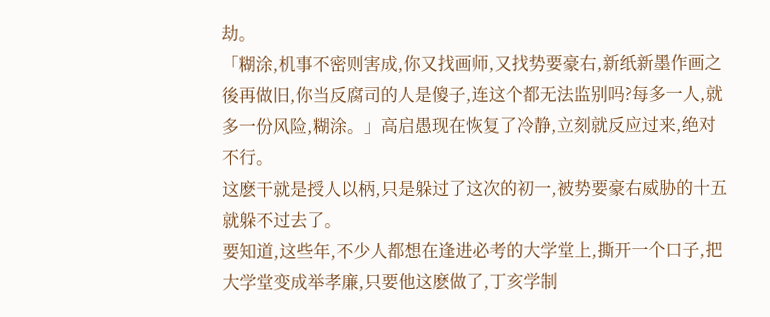劫。
「糊涂,机事不密则害成,你又找画师,又找势要豪右,新纸新墨作画之後再做旧,你当反腐司的人是傻子,连这个都无法监别吗?每多一人,就多一份风险,糊涂。」高启愚现在恢复了冷静,立刻就反应过来,绝对不行。
这麽干就是授人以柄,只是躲过了这次的初一,被势要豪右威胁的十五就躲不过去了。
要知道,这些年,不少人都想在逢进必考的大学堂上,撕开一个口子,把大学堂变成举孝廉,只要他这麽做了,丁亥学制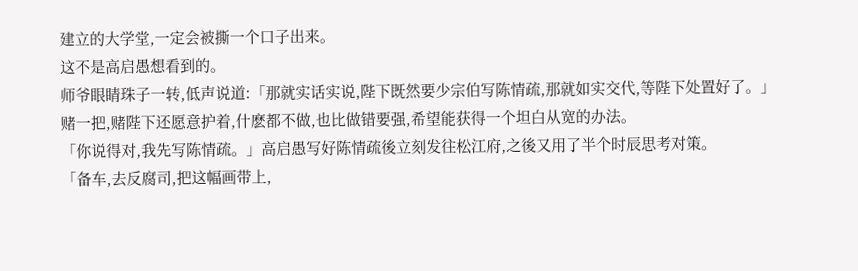建立的大学堂,一定会被撕一个口子出来。
这不是高启愚想看到的。
师爷眼睛珠子一转,低声说道:「那就实话实说,陛下既然要少宗伯写陈情疏,那就如实交代,等陛下处置好了。」
赌一把,赌陛下还愿意护着,什麽都不做,也比做错要强,希望能获得一个坦白从宽的办法。
「你说得对,我先写陈情疏。」高启愚写好陈情疏後立刻发往松江府,之後又用了半个时辰思考对策。
「备车,去反腐司,把这幅画带上,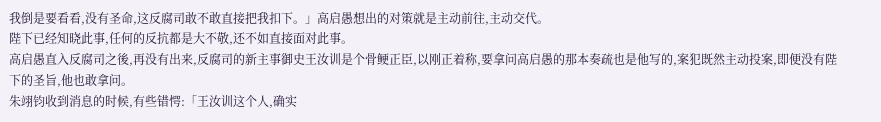我倒是要看看,没有圣命,这反腐司敢不敢直接把我扣下。」高启愚想出的对策就是主动前往,主动交代。
陛下已经知晓此事,任何的反抗都是大不敬,还不如直接面对此事。
高启愚直入反腐司之後,再没有出来,反腐司的新主事御史王汝训是个骨鲠正臣,以刚正着称,要拿问高启愚的那本奏疏也是他写的,案犯既然主动投案,即便没有陛下的圣旨,他也敢拿问。
朱翊钧收到消息的时候,有些错愕:「王汝训这个人,确实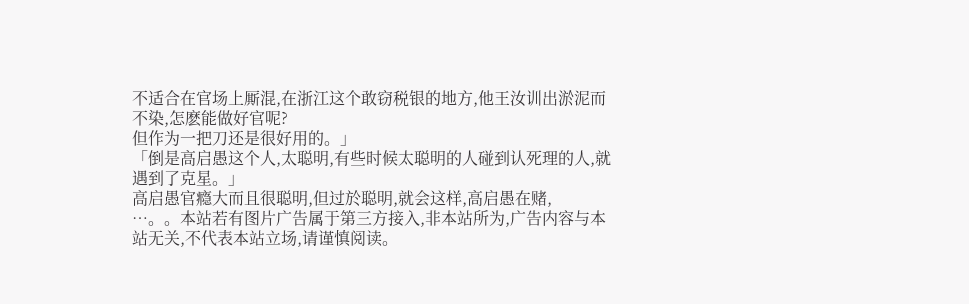不适合在官场上厮混,在浙江这个敢窃税银的地方,他王汝训出淤泥而不染,怎麽能做好官呢?
但作为一把刀还是很好用的。」
「倒是高启愚这个人,太聪明,有些时候太聪明的人碰到认死理的人,就遇到了克星。」
高启愚官瘾大而且很聪明,但过於聪明,就会这样,高启愚在赌,
…。。本站若有图片广告属于第三方接入,非本站所为,广告内容与本站无关,不代表本站立场,请谨慎阅读。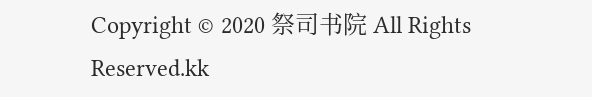Copyright © 2020 祭司书院 All Rights Reserved.kk